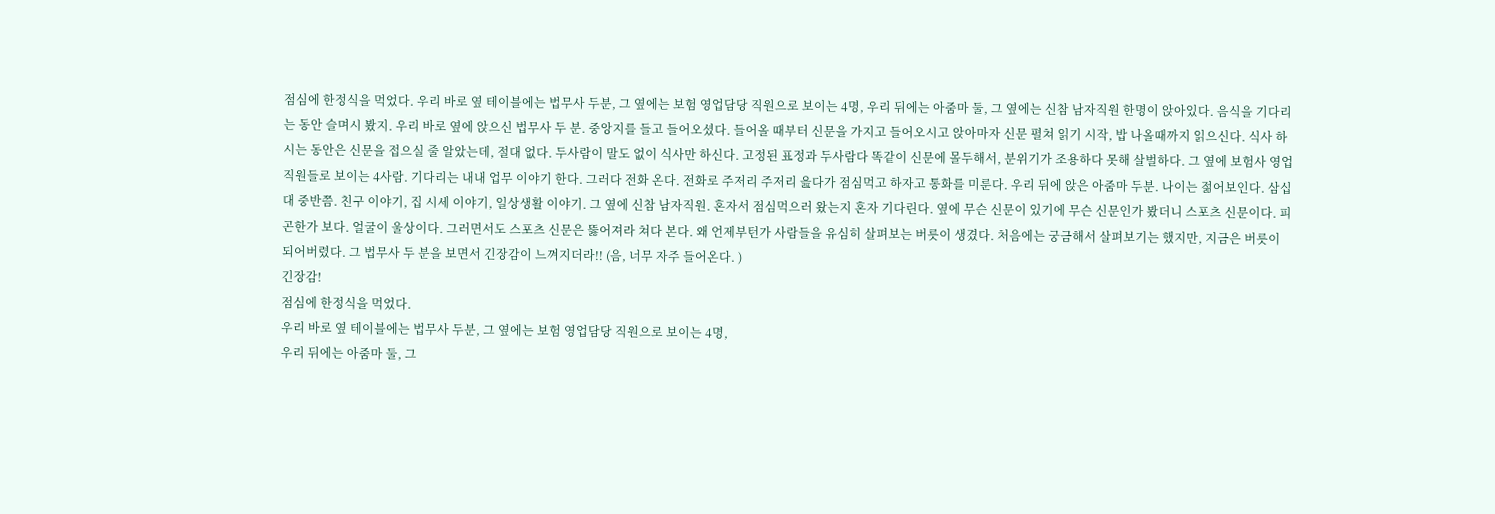점심에 한정식을 먹었다. 우리 바로 옆 테이블에는 법무사 두분, 그 옆에는 보험 영업담당 직원으로 보이는 4명, 우리 뒤에는 아줌마 둘, 그 옆에는 신참 남자직원 한명이 앉아있다. 음식을 기다리는 동안 슬며시 봤지. 우리 바로 옆에 앉으신 법무사 두 분. 중앙지를 들고 들어오셨다. 들어올 때부터 신문을 가지고 들어오시고 앉아마자 신문 펼쳐 읽기 시작, 밥 나올때까지 읽으신다. 식사 하시는 동안은 신문을 접으실 줄 알았는데, 절대 없다. 두사람이 말도 없이 식사만 하신다. 고정된 표정과 두사람다 똑같이 신문에 몰두해서, 분위기가 조용하다 못해 살벌하다. 그 옆에 보험사 영업직원들로 보이는 4사람. 기다리는 내내 업무 이야기 한다. 그러다 전화 온다. 전화로 주저리 주저리 읊다가 점심먹고 하자고 통화를 미룬다. 우리 뒤에 앉은 아줌마 두분. 나이는 젊어보인다. 삼십대 중반쯤. 친구 이야기, 집 시세 이야기, 일상생활 이야기. 그 옆에 신참 남자직원. 혼자서 점심먹으러 왔는지 혼자 기다린다. 옆에 무슨 신문이 있기에 무슨 신문인가 봤더니 스포츠 신문이다. 피곤한가 보다. 얼굴이 울상이다. 그러면서도 스포츠 신문은 뚫어져라 쳐다 본다. 왜 언제부턴가 사람들을 유심히 살펴보는 버릇이 생겼다. 처음에는 궁금해서 살펴보기는 했지만, 지금은 버릇이 되어버렸다. 그 법무사 두 분을 보면서 긴장감이 느껴지더라!! (음, 너무 자주 들어온다. )
긴장감!
점심에 한정식을 먹었다.
우리 바로 옆 테이블에는 법무사 두분, 그 옆에는 보험 영업담당 직원으로 보이는 4명,
우리 뒤에는 아줌마 둘, 그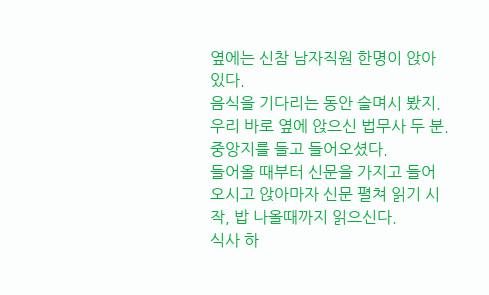옆에는 신참 남자직원 한명이 앉아있다.
음식을 기다리는 동안 슬며시 봤지.
우리 바로 옆에 앉으신 법무사 두 분. 중앙지를 들고 들어오셨다.
들어올 때부터 신문을 가지고 들어오시고 앉아마자 신문 펼쳐 읽기 시작, 밥 나올때까지 읽으신다.
식사 하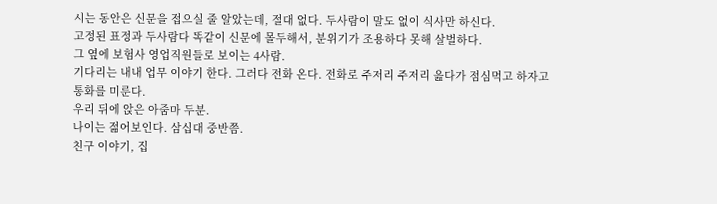시는 동안은 신문을 접으실 줄 알았는데, 절대 없다. 두사람이 말도 없이 식사만 하신다.
고정된 표정과 두사람다 똑같이 신문에 몰두해서, 분위기가 조용하다 못해 살벌하다.
그 옆에 보험사 영업직원들로 보이는 4사람.
기다리는 내내 업무 이야기 한다. 그러다 전화 온다. 전화로 주저리 주저리 읊다가 점심먹고 하자고
통화를 미룬다.
우리 뒤에 앉은 아줌마 두분.
나이는 젊어보인다. 삼십대 중반쯤.
친구 이야기, 집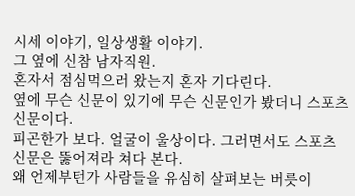시세 이야기, 일상생활 이야기.
그 옆에 신참 남자직원.
혼자서 점심먹으러 왔는지 혼자 기다린다.
옆에 무슨 신문이 있기에 무슨 신문인가 봤더니 스포츠 신문이다.
피곤한가 보다. 얼굴이 울상이다. 그러면서도 스포츠 신문은 뚫어져라 쳐다 본다.
왜 언제부턴가 사람들을 유심히 살펴보는 버릇이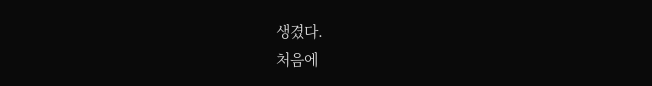생겼다.
처음에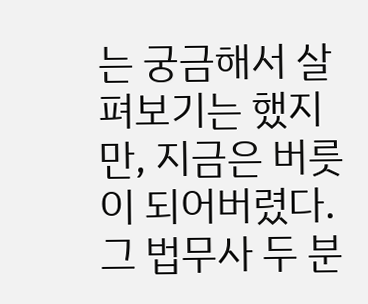는 궁금해서 살펴보기는 했지만, 지금은 버릇이 되어버렸다.
그 법무사 두 분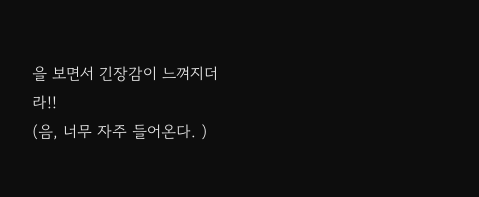을 보면서 긴장감이 느껴지더라!!
(음, 너무 자주 들어온다. )